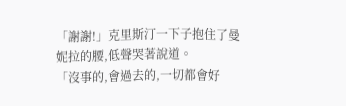「謝謝!」克里斯汀一下子抱住了曼妮拉的腰,低聲哭著說道。
「沒事的,會過去的,一切都會好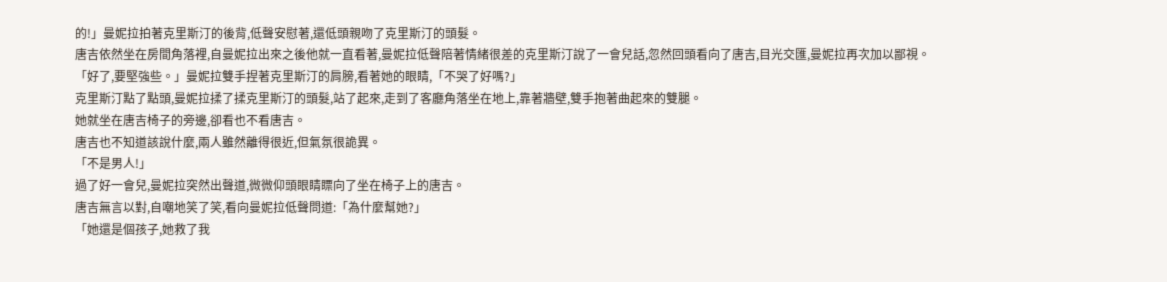的!」曼妮拉拍著克里斯汀的後背,低聲安慰著,還低頭親吻了克里斯汀的頭髮。
唐吉依然坐在房間角落裡,自曼妮拉出來之後他就一直看著,曼妮拉低聲陪著情緒很差的克里斯汀說了一會兒話,忽然回頭看向了唐吉,目光交匯,曼妮拉再次加以鄙視。
「好了,要堅強些。」曼妮拉雙手捏著克里斯汀的肩膀,看著她的眼睛,「不哭了好嗎?」
克里斯汀點了點頭,曼妮拉揉了揉克里斯汀的頭髮,站了起來,走到了客廳角落坐在地上,靠著牆壁,雙手抱著曲起來的雙腿。
她就坐在唐吉椅子的旁邊,卻看也不看唐吉。
唐吉也不知道該說什麼,兩人雖然離得很近,但氣氛很詭異。
「不是男人!」
過了好一會兒,曼妮拉突然出聲道,微微仰頭眼睛瞟向了坐在椅子上的唐吉。
唐吉無言以對,自嘲地笑了笑,看向曼妮拉低聲問道:「為什麼幫她?」
「她還是個孩子,她救了我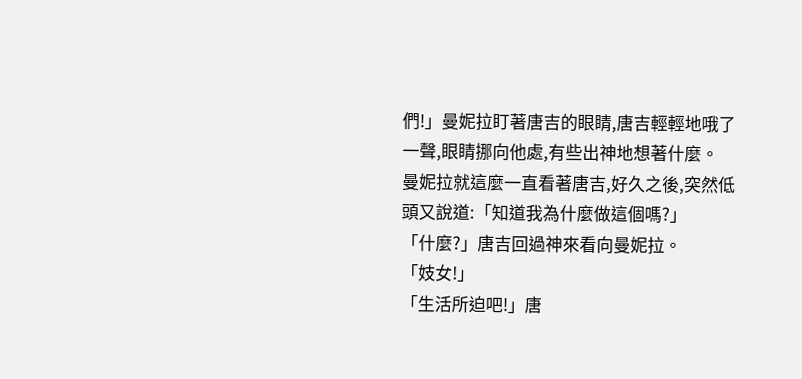們!」曼妮拉盯著唐吉的眼睛,唐吉輕輕地哦了一聲,眼睛挪向他處,有些出神地想著什麼。
曼妮拉就這麼一直看著唐吉,好久之後,突然低頭又說道:「知道我為什麼做這個嗎?」
「什麼?」唐吉回過神來看向曼妮拉。
「妓女!」
「生活所迫吧!」唐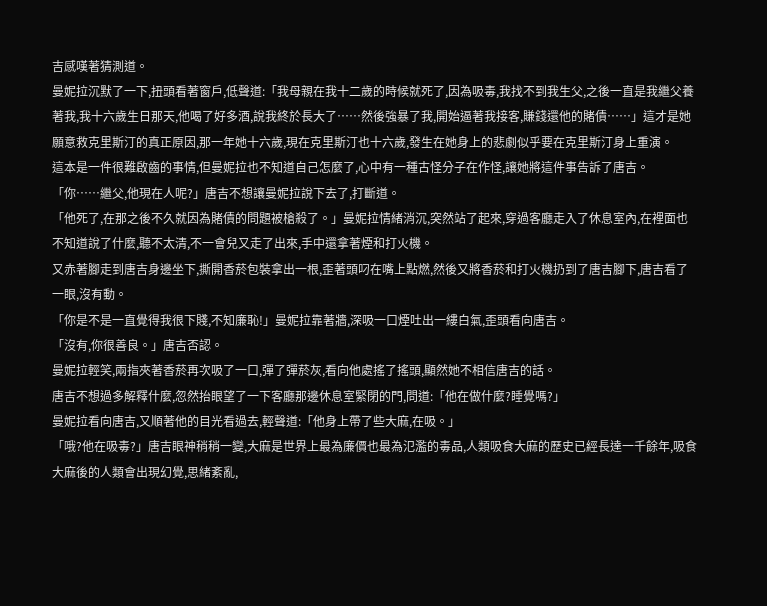吉感嘆著猜測道。
曼妮拉沉默了一下,扭頭看著窗戶,低聲道:「我母親在我十二歲的時候就死了,因為吸毒,我找不到我生父,之後一直是我繼父養著我,我十六歲生日那天,他喝了好多酒,說我終於長大了……然後強暴了我,開始逼著我接客,賺錢還他的賭債……」這才是她願意救克里斯汀的真正原因,那一年她十六歲,現在克里斯汀也十六歲,發生在她身上的悲劇似乎要在克里斯汀身上重演。
這本是一件很難啟齒的事情,但曼妮拉也不知道自己怎麼了,心中有一種古怪分子在作怪,讓她將這件事告訴了唐吉。
「你……繼父,他現在人呢?」唐吉不想讓曼妮拉說下去了,打斷道。
「他死了,在那之後不久就因為賭債的問題被槍殺了。」曼妮拉情緒消沉,突然站了起來,穿過客廳走入了休息室內,在裡面也不知道說了什麼,聽不太清,不一會兒又走了出來,手中還拿著煙和打火機。
又赤著腳走到唐吉身邊坐下,撕開香菸包裝拿出一根,歪著頭叼在嘴上點燃,然後又將香菸和打火機扔到了唐吉腳下,唐吉看了一眼,沒有動。
「你是不是一直覺得我很下賤,不知廉恥!」曼妮拉靠著牆,深吸一口煙吐出一縷白氣,歪頭看向唐吉。
「沒有,你很善良。」唐吉否認。
曼妮拉輕笑,兩指夾著香菸再次吸了一口,彈了彈菸灰,看向他處搖了搖頭,顯然她不相信唐吉的話。
唐吉不想過多解釋什麼,忽然抬眼望了一下客廳那邊休息室緊閉的門,問道:「他在做什麼?睡覺嗎?」
曼妮拉看向唐吉,又順著他的目光看過去,輕聲道:「他身上帶了些大麻,在吸。」
「哦?他在吸毒?」唐吉眼神稍稍一變,大麻是世界上最為廉價也最為氾濫的毒品,人類吸食大麻的歷史已經長達一千餘年,吸食大麻後的人類會出現幻覺,思緒紊亂,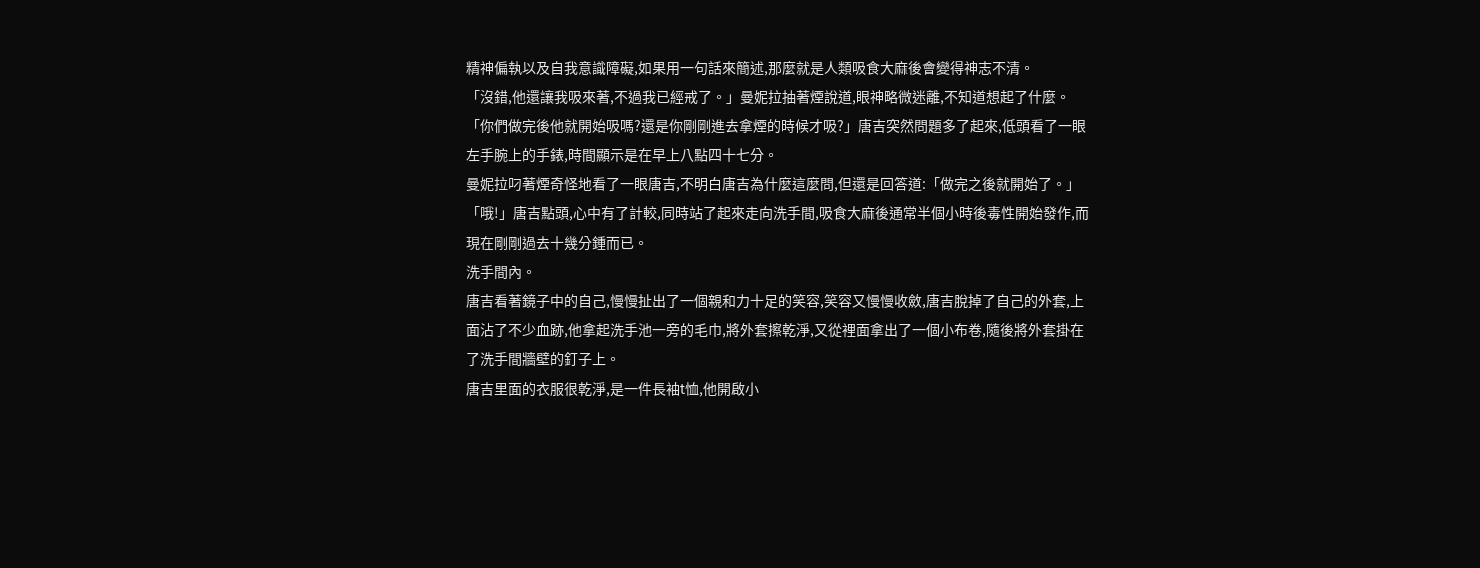精神偏執以及自我意識障礙,如果用一句話來簡述,那麼就是人類吸食大麻後會變得神志不清。
「沒錯,他還讓我吸來著,不過我已經戒了。」曼妮拉抽著煙說道,眼神略微迷離,不知道想起了什麼。
「你們做完後他就開始吸嗎?還是你剛剛進去拿煙的時候才吸?」唐吉突然問題多了起來,低頭看了一眼左手腕上的手錶,時間顯示是在早上八點四十七分。
曼妮拉叼著煙奇怪地看了一眼唐吉,不明白唐吉為什麼這麼問,但還是回答道:「做完之後就開始了。」
「哦!」唐吉點頭,心中有了計較,同時站了起來走向洗手間,吸食大麻後通常半個小時後毒性開始發作,而現在剛剛過去十幾分鍾而已。
洗手間內。
唐吉看著鏡子中的自己,慢慢扯出了一個親和力十足的笑容,笑容又慢慢收斂,唐吉脫掉了自己的外套,上面沾了不少血跡,他拿起洗手池一旁的毛巾,將外套擦乾淨,又從裡面拿出了一個小布卷,隨後將外套掛在了洗手間牆壁的釘子上。
唐吉里面的衣服很乾淨,是一件長袖t恤,他開啟小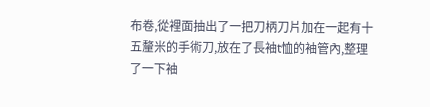布卷,從裡面抽出了一把刀柄刀片加在一起有十五釐米的手術刀,放在了長袖t恤的袖管內,整理了一下袖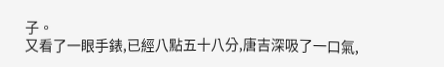子。
又看了一眼手錶,已經八點五十八分,唐吉深吸了一口氣,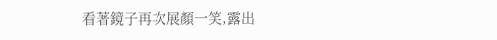看著鏡子再次展顏一笑,露出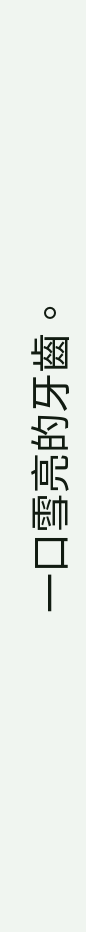一口雪亮的牙齒。